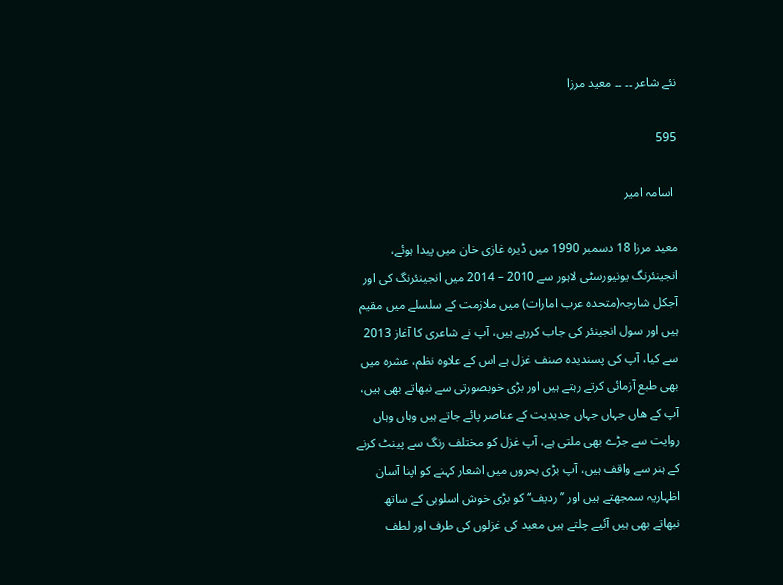نئے شاعر ۔۔ ۔۔ معید مرزا

595

 اسامہ امیر

معید مرزا 18 دسمبر 1990 میں ڈیرہ غازی خان میں پیدا ہوئے، انجینئرنگ یونیورسٹی لاہور سے 2010 – 2014 میں انجینئرنگ کی اور آجکل شارجہ(متحدہ عرب امارات) میں ملازمت کے سلسلے میں مقیم ہیں اور سول انجینئر کی جاب کررہے ہیں، آپ نے شاعری کا آغاز 2013 سے کیا، آپ کی پسندیدہ صنف غزل ہے اس کے علاوہ نظم، عشرہ میں بھی طبع آزمائی کرتے رہتے ہیں اور بڑی خوبصورتی سے نبھاتے بھی ہیں، آپ کے ھاں جہاں جہاں جدیدیت کے عناصر پائے جاتے ہیں وہاں وہاں روایت سے جڑے بھی ملتی ہے، آپ غزل کو مختلف رنگ سے پینٹ کرنے کے ہنر سے واقف ہیں، آپ بڑی بحروں میں اشعار کہنے کو اپنا آسان اظہاریہ سمجھتے ہیں اور ’’ردیف‘‘ کو بڑی خوش اسلوبی کے ساتھ نبھاتے بھی ہیں آئیے چلتے ہیں معید کی غزلوں کی طرف اور لطف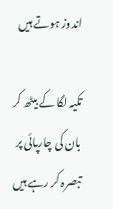اندوز ہوتے ہیں

تکیہ لگا کے بیٹھ کر بان کی چارپائی پر
تبصرہ کر رہے ہیں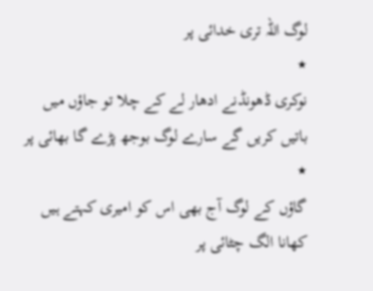لوگ اللہ تری خدائی پر
٭
نوکری ڈھونڈنے ادھار لے کے چلا تو جاؤں میں
باتیں کریں گے سارے لوگ بوجھ پڑے گا بھائی پر
٭
گاؤں کے لوگ آج بھی اس کو امیری کہتے ہیں
کھانا الگ چٹائی پر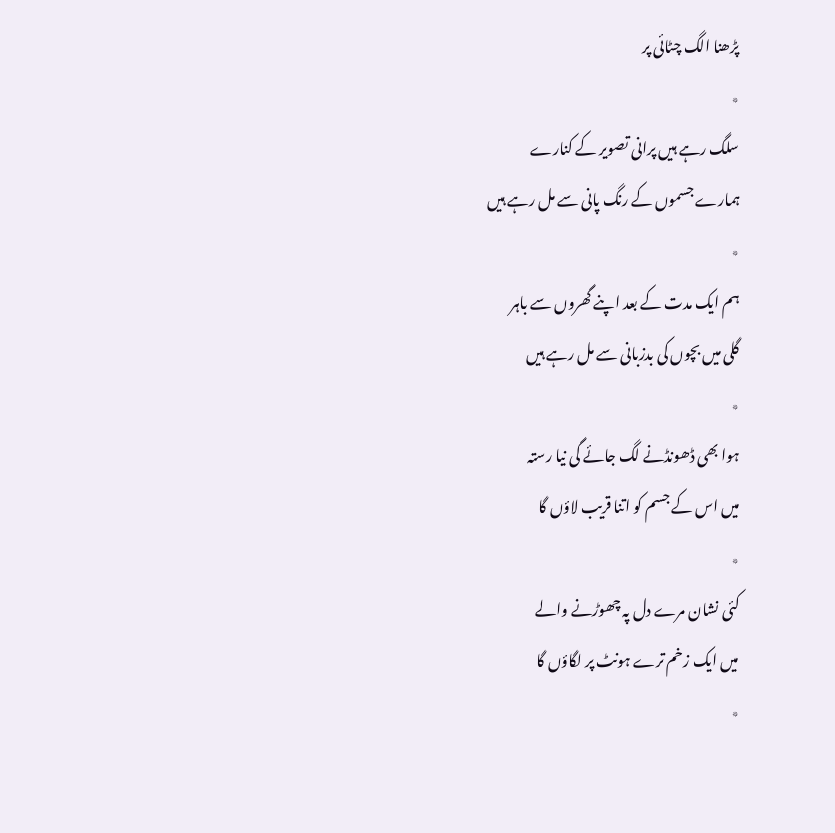پڑھنا الگ چٹائی پر
٭
سلگ رہے ہیں پرانی تصویر کے کنارے
ہمارے جسموں کے رنگ پانی سے مل رہے ہیں
٭
ہم ایک مدت کے بعد اپنے گھروں سے باہر
گلی میں بچوں کی بدزبانی سے مل رہے ہیں
٭
ہوا بھی ڈھونڈنے لگ جائے گی نیا رستہ
میں اس کے جسم کو اتنا قریب لاؤں گا
٭
کئی نشان مرے دل پہ چھوڑنے والے
میں ایک زخم ترے ہونٹ پر لگاؤں گا
٭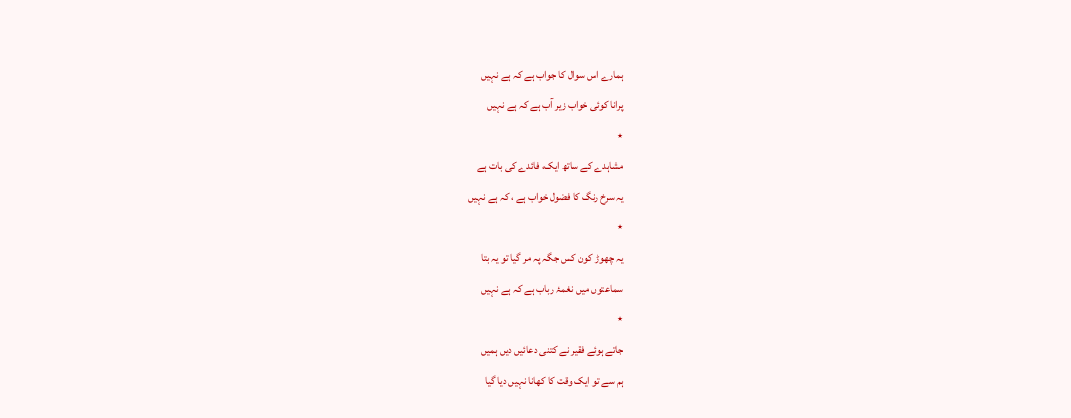ہمارے اس سوال کا جواب ہے کہ ہے نہیں
پرانا کوئی خواب زیر آب ہے کہ ہے نہیں
٭
مشاہدے کے ساتھ ایک، فائدے کی بات ہے
یہ سرخ رنگ کا فضول خواب ہے ، کہ ہے نہیں
٭
یہ چھوڑ کون کس جگہ پہ مر گیا تو یہ بتا
سماعتوں میں نغمۂ رباب ہے کہ ہے نہیں
٭
جاتے ہوئے فقیر نے کتنی دعائیں دیں ہمیں
ہم سے تو ایک وقت کا کھانا نہیں دیا گیا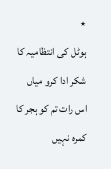٭
ہوٹل کی انتظامیہ کا شکر ادا کرو میاں
اس رات تم کو ہجر کا کمرہ نہیں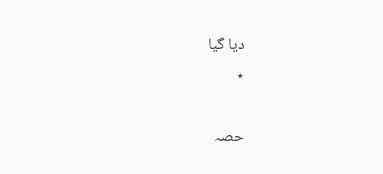دیا گیا
٭

حصہ